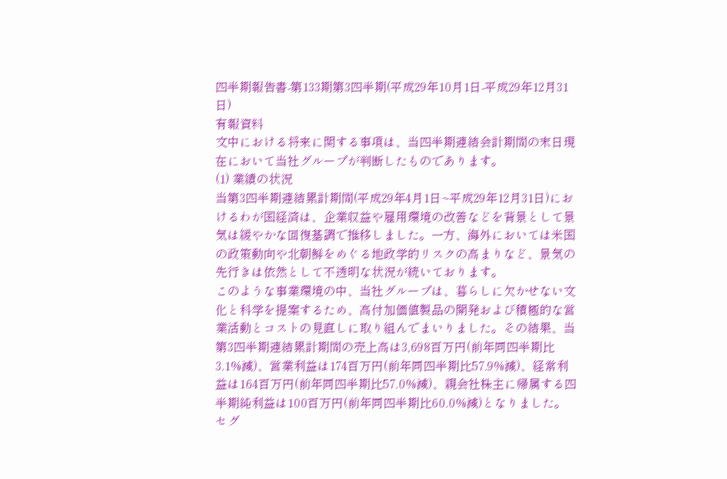四半期報告書-第133期第3四半期(平成29年10月1日-平成29年12月31日)
有報資料
文中における将来に関する事項は、当四半期連結会計期間の末日現在において当社グループが判断したものであります。
(1) 業績の状況
当第3四半期連結累計期間(平成29年4月1日~平成29年12月31日)におけるわが国経済は、企業収益や雇用環境の改善などを背景として景気は緩やかな回復基調で推移しました。一方、海外においては米国の政策動向や北朝鮮をめぐる地政学的リスクの高まりなど、景気の先行きは依然として不透明な状況が続いております。
このような事業環境の中、当社グループは、暮らしに欠かせない文化と科学を提案するため、高付加価値製品の開発および積極的な営業活動とコストの見直しに取り組んでまいりました。その結果、当第3四半期連結累計期間の売上高は3,698百万円(前年同四半期比3.1%減)、営業利益は174百万円(前年同四半期比57.9%減)、経常利益は164百万円(前年同四半期比57.0%減)、親会社株主に帰属する四半期純利益は100百万円(前年同四半期比60.0%減)となりました。
セグ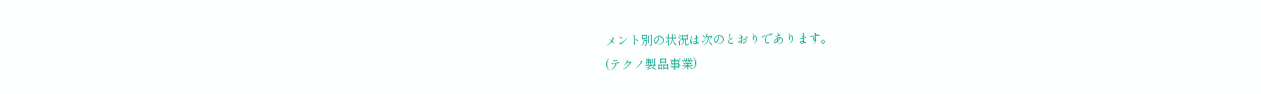メント別の状況は次のとおりであります。
(テクノ製品事業)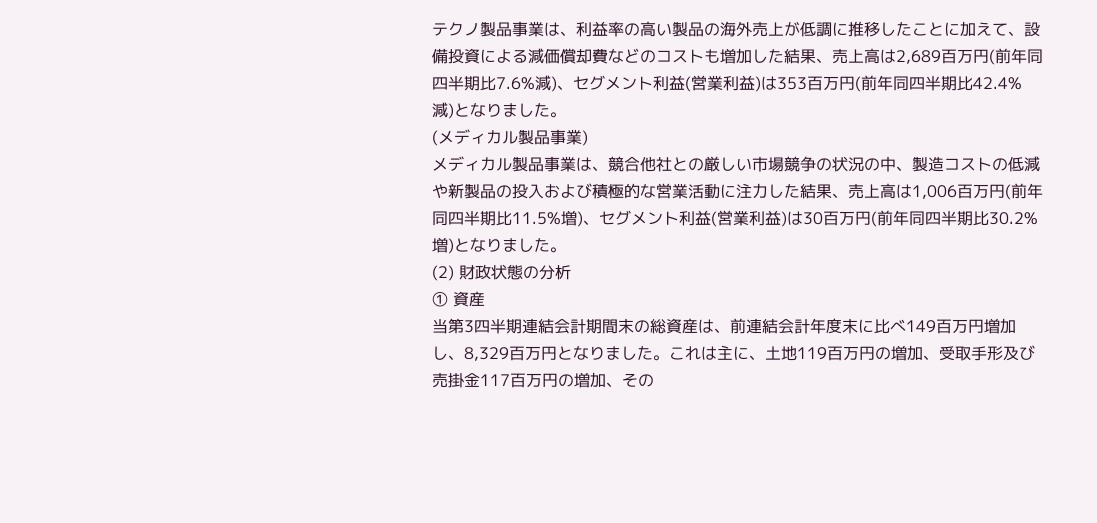テクノ製品事業は、利益率の高い製品の海外売上が低調に推移したことに加えて、設備投資による減価償却費などのコストも増加した結果、売上高は2,689百万円(前年同四半期比7.6%減)、セグメント利益(営業利益)は353百万円(前年同四半期比42.4%減)となりました。
(メディカル製品事業)
メディカル製品事業は、競合他社との厳しい市場競争の状況の中、製造コストの低減や新製品の投入および積極的な営業活動に注力した結果、売上高は1,006百万円(前年同四半期比11.5%増)、セグメント利益(営業利益)は30百万円(前年同四半期比30.2%増)となりました。
(2) 財政状態の分析
① 資産
当第3四半期連結会計期間末の総資産は、前連結会計年度末に比べ149百万円増加し、8,329百万円となりました。これは主に、土地119百万円の増加、受取手形及び売掛金117百万円の増加、その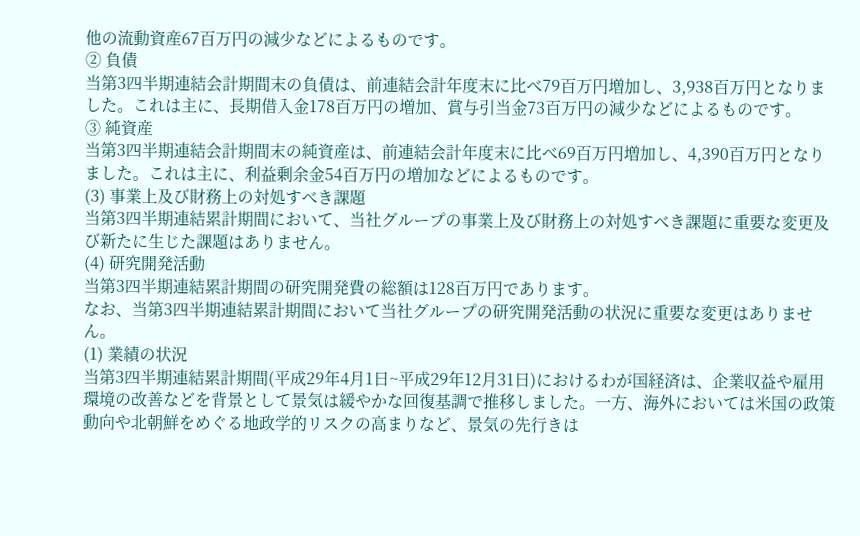他の流動資産67百万円の減少などによるものです。
② 負債
当第3四半期連結会計期間末の負債は、前連結会計年度末に比べ79百万円増加し、3,938百万円となりました。これは主に、長期借入金178百万円の増加、賞与引当金73百万円の減少などによるものです。
③ 純資産
当第3四半期連結会計期間末の純資産は、前連結会計年度末に比べ69百万円増加し、4,390百万円となりました。これは主に、利益剰余金54百万円の増加などによるものです。
(3) 事業上及び財務上の対処すべき課題
当第3四半期連結累計期間において、当社グループの事業上及び財務上の対処すべき課題に重要な変更及び新たに生じた課題はありません。
(4) 研究開発活動
当第3四半期連結累計期間の研究開発費の総額は128百万円であります。
なお、当第3四半期連結累計期間において当社グループの研究開発活動の状況に重要な変更はありません。
(1) 業績の状況
当第3四半期連結累計期間(平成29年4月1日~平成29年12月31日)におけるわが国経済は、企業収益や雇用環境の改善などを背景として景気は緩やかな回復基調で推移しました。一方、海外においては米国の政策動向や北朝鮮をめぐる地政学的リスクの高まりなど、景気の先行きは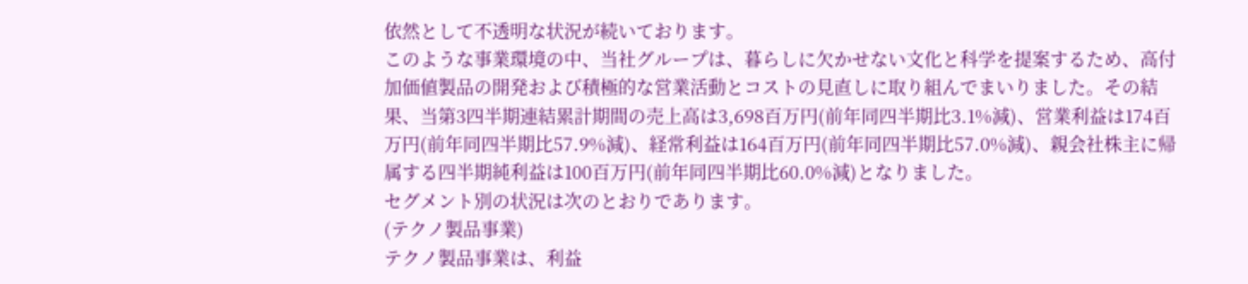依然として不透明な状況が続いております。
このような事業環境の中、当社グループは、暮らしに欠かせない文化と科学を提案するため、高付加価値製品の開発および積極的な営業活動とコストの見直しに取り組んでまいりました。その結果、当第3四半期連結累計期間の売上高は3,698百万円(前年同四半期比3.1%減)、営業利益は174百万円(前年同四半期比57.9%減)、経常利益は164百万円(前年同四半期比57.0%減)、親会社株主に帰属する四半期純利益は100百万円(前年同四半期比60.0%減)となりました。
セグメント別の状況は次のとおりであります。
(テクノ製品事業)
テクノ製品事業は、利益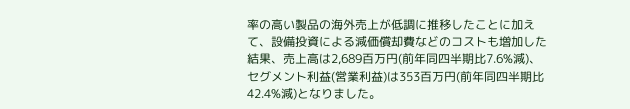率の高い製品の海外売上が低調に推移したことに加えて、設備投資による減価償却費などのコストも増加した結果、売上高は2,689百万円(前年同四半期比7.6%減)、セグメント利益(営業利益)は353百万円(前年同四半期比42.4%減)となりました。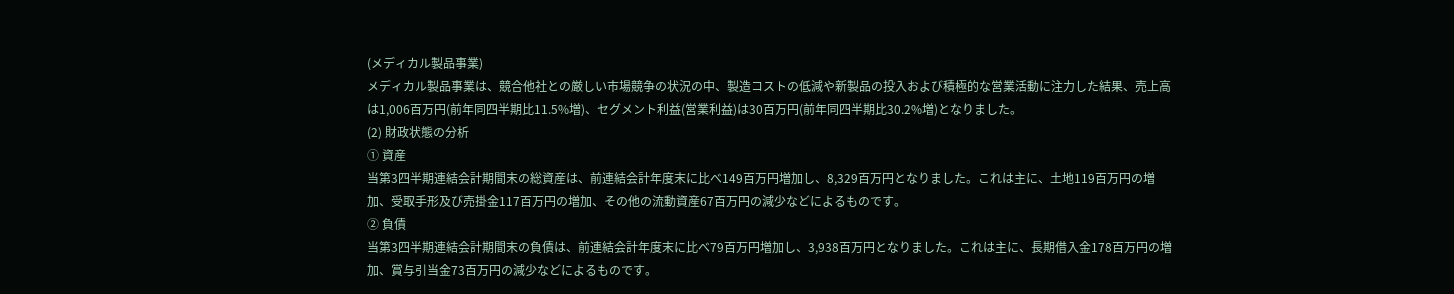(メディカル製品事業)
メディカル製品事業は、競合他社との厳しい市場競争の状況の中、製造コストの低減や新製品の投入および積極的な営業活動に注力した結果、売上高は1,006百万円(前年同四半期比11.5%増)、セグメント利益(営業利益)は30百万円(前年同四半期比30.2%増)となりました。
(2) 財政状態の分析
① 資産
当第3四半期連結会計期間末の総資産は、前連結会計年度末に比べ149百万円増加し、8,329百万円となりました。これは主に、土地119百万円の増加、受取手形及び売掛金117百万円の増加、その他の流動資産67百万円の減少などによるものです。
② 負債
当第3四半期連結会計期間末の負債は、前連結会計年度末に比べ79百万円増加し、3,938百万円となりました。これは主に、長期借入金178百万円の増加、賞与引当金73百万円の減少などによるものです。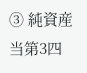③ 純資産
当第3四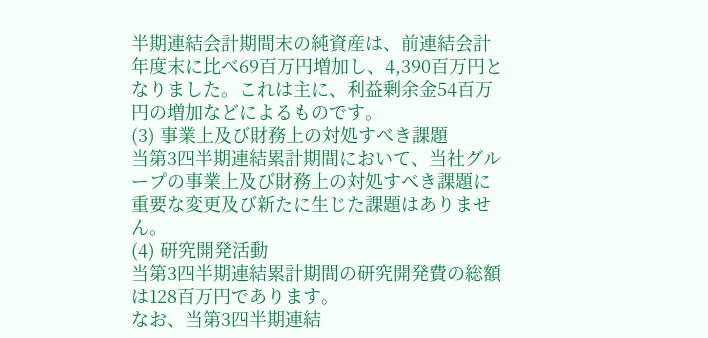半期連結会計期間末の純資産は、前連結会計年度末に比べ69百万円増加し、4,390百万円となりました。これは主に、利益剰余金54百万円の増加などによるものです。
(3) 事業上及び財務上の対処すべき課題
当第3四半期連結累計期間において、当社グループの事業上及び財務上の対処すべき課題に重要な変更及び新たに生じた課題はありません。
(4) 研究開発活動
当第3四半期連結累計期間の研究開発費の総額は128百万円であります。
なお、当第3四半期連結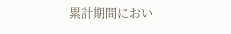累計期間におい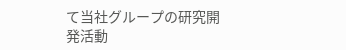て当社グループの研究開発活動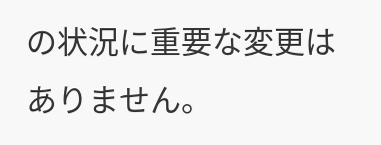の状況に重要な変更はありません。